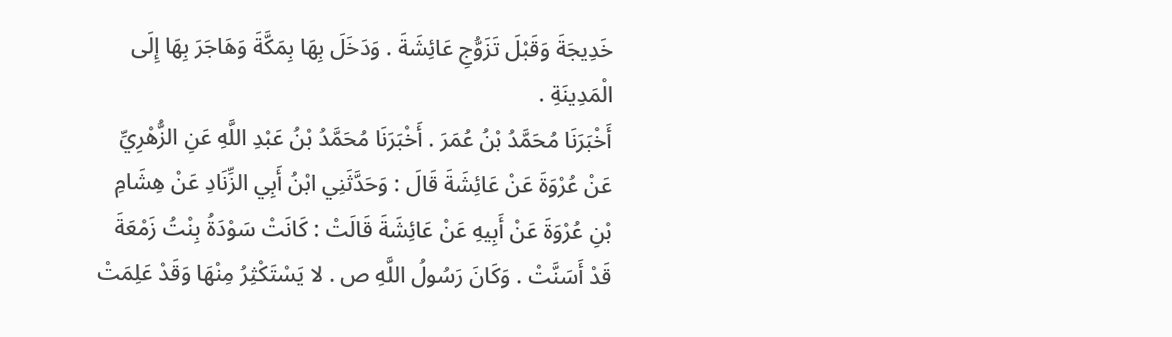خَدِيجَةَ وَقَبْلَ تَزَوُّجِ عَائِشَةَ . وَدَخَلَ بِهَا بِمَكَّةَ وَهَاجَرَ بِهَا إِلَى الْمَدِينَةِ .
أَخْبَرَنَا مُحَمَّدُ بْنُ عُمَرَ . أَخْبَرَنَا مُحَمَّدُ بْنُ عَبْدِ اللَّهِ عَنِ الزُّهْرِيِّ عَنْ عُرْوَةَ عَنْ عَائِشَةَ قَالَ : وَحَدَّثَنِي ابْنُ أَبِي الزِّنَادِ عَنْ هِشَامِ بْنِ عُرْوَةَ عَنْ أَبِيهِ عَنْ عَائِشَةَ قَالَتْ : كَانَتْ سَوْدَةُ بِنْتُ زَمْعَةَ قَدْ أَسَنَّتْ . وَكَانَ رَسُولُ اللَّهِ ص . لا يَسْتَكْثِرُ مِنْهَا وَقَدْ عَلِمَتْ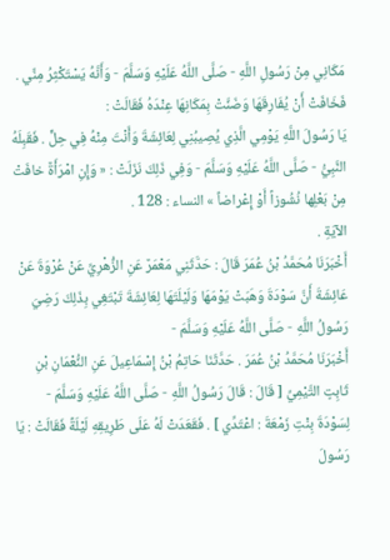مَكَانِي مِنْ رَسُولِ اللَّهِ - صَلَّى اللَّهُ عَلَيْهِ وَسَلَّمَ - وَأَنَّهُ يَسْتَكْثِرُ مِنِّي . فَخَافَتْ أَنْ يُفَارِقَهَا وَضَنَّتْ بِمَكَانِهَا عِنْدَهُ فَقَالَتْ :
يَا رَسُولَ اللَّهِ يَوْمِي الَّذِي يُصِيبُنِي لِعَائِشَةَ وَأَنْتَ مِنْهُ فِي حِلٍّ . فَقَبِلَهُ النَّبِيُّ - صَلَّى اللَّهُ عَلَيْهِ وَسَلَّمَ - وَفِي ذَلِكَ نَزَلَتْ : « وَإِنِ امْرَأَةٌ خافَتْ مِنْ بَعْلِها نُشُوزاً أَوْ إِعْراضاً » النساء : 128 .
الآيَةِ .
أَخْبَرَنَا مُحَمَّدُ بْنُ عُمَرَ قَالَ : حَدَّثَنِي مَعْمَرٌ عَنِ الزُّهْرِيِّ عَنْ عُرْوَةَ عَنْ عَائِشَةَ أَنَّ سَوْدَةَ وَهَبَتْ يَوْمَهَا وَلَيْلَتَهَا لِعَائِشَةَ تَبْتَغِي بِذَلِكَ رَضِيَ رَسُولُ اللَّهِ - صَلَّى اللَّهُ عَلَيْهِ وَسَلَّمَ -
أَخْبَرَنَا مُحَمَّدُ بْنُ عُمَرَ . حَدَّثَنَا حَاتِمُ بْنُ إِسْمَاعِيلَ عَنِ النُّعْمَانِ بْنِ ثَابِتٍ التَّيْمِيِّ [ قَالَ : قَالَ رَسُولُ اللَّهِ - صَلَّى اللَّهُ عَلَيْهِ وَسَلَّمَ - لِسَوْدَةَ بِنْتِ زَمْعَةَ : اعْتَدِّي ] . فَقَعَدَتْ لَهُ عَلَى طَرِيقِهِ لَيْلَةً فَقَالَتْ : يَا رَسُولَ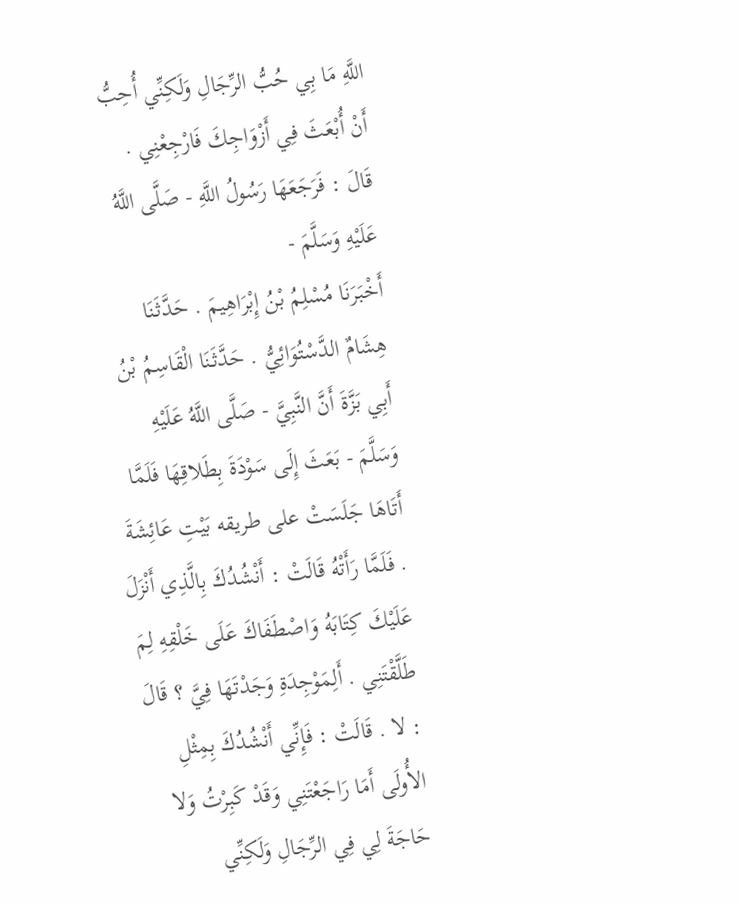اللَّهِ مَا بِي حُبُّ الرِّجَالِ وَلَكِنِّي أُحِبُّ أَنْ أُبْعَثَ فِي أَزْوَاجِكَ فَارْجِعْنِي .
قَالَ : فَرَجَعَهَا رَسُولُ اللَّهِ - صَلَّى اللَّهُ عَلَيْهِ وَسَلَّمَ -
أَخْبَرَنَا مُسْلِمُ بْنُ إِبْرَاهِيمَ . حَدَّثَنَا هِشَامٌ الدَّسْتُوَائِيُّ . حَدَّثَنَا الْقَاسِمُ بْنُ أَبِي بَزَّةَ أَنَّ النَّبِيَّ - صَلَّى اللَّهُ عَلَيْهِ وَسَلَّمَ - بَعَثَ إِلَى سَوْدَةَ بِطَلاقِهَا فَلَمَّا أَتَاهَا جَلَسَتْ على طريقه بَيْتِ عَائِشَةَ . فَلَمَّا رَأَتْهُ قَالَتْ : أَنْشُدُكَ بِالَّذِي أَنْزَلَ عَلَيْكَ كِتَابَهُ وَاصْطَفَاكَ عَلَى خَلْقِهِ لِمَ طَلَّقْتَنِي . أَلِمَوْجِدَةِ وَجَدْتَهَا فِيَّ ؟ قَالَ : لا . قَالَتْ : فَإِنِّي أَنْشُدُكَ بِمِثْلِ الأُولَى أَمَا رَاجَعْتَنِي وَقَدْ كَبِرْتُ وَلا حَاجَةَ لِي فِي الرِّجَالِ وَلَكِنِّي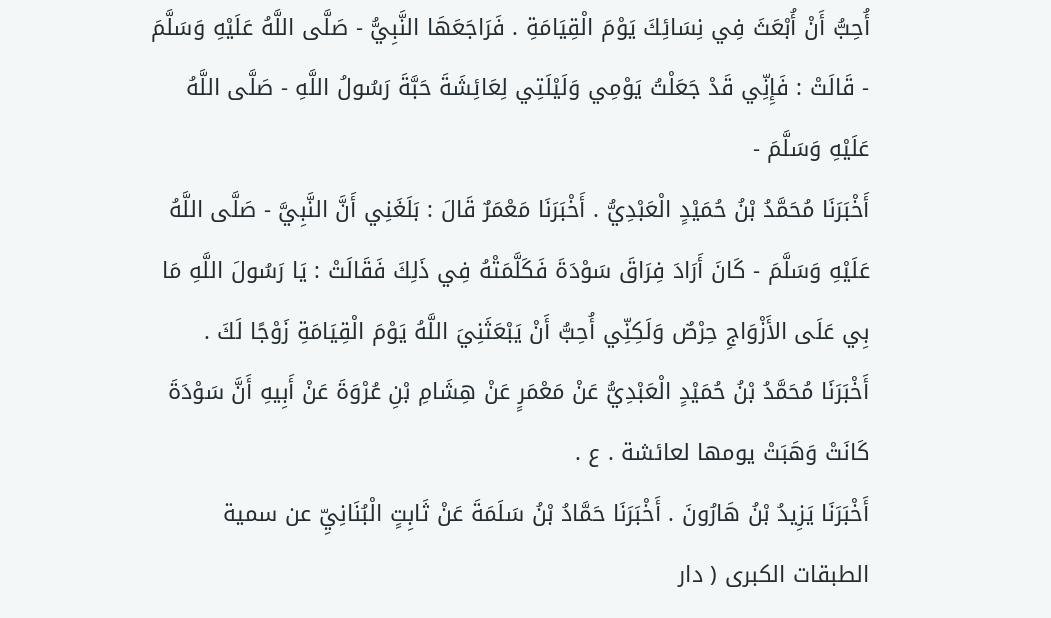أُحِبُّ أَنْ أُبْعَثَ فِي نِسَائِكَ يَوْمَ الْقِيَامَةِ . فَرَاجَعَهَا النَّبِيُّ - صَلَّى اللَّهُ عَلَيْهِ وَسَلَّمَ - قَالَتْ : فَإِنِّي قَدْ جَعَلْتُ يَوْمِي وَلَيْلَتِي لِعَائِشَةَ حَبَّةَ رَسُولُ اللَّهِ - صَلَّى اللَّهُ عَلَيْهِ وَسَلَّمَ -
أَخْبَرَنَا مُحَمَّدُ بْنُ حُمَيْدٍ الْعَبْدِيُّ . أَخْبَرَنَا مَعْمَرٌ قَالَ : بَلَغَنِي أَنَّ النَّبِيَّ - صَلَّى اللَّهُ عَلَيْهِ وَسَلَّمَ - كَانَ أَرَادَ فِرَاقَ سَوْدَةَ فَكَلَّمَتْهُ فِي ذَلِكَ فَقَالَتْ : يَا رَسُولَ اللَّهِ مَا بِي عَلَى الأَزْوَاجِ حِرْصٌ وَلَكِنِّي أُحِبُّ أَنْ يَبْعَثَنِيَ اللَّهُ يَوْمَ الْقِيَامَةِ زَوْجًا لَكَ .
أَخْبَرَنَا مُحَمَّدُ بْنُ حُمَيْدٍ الْعَبْدِيُّ عَنْ مَعْمَرٍ عَنْ هِشَامِ بْنِ عُرْوَةَ عَنْ أَبِيهِ أَنَّ سَوْدَةَ كَانَتْ وَهَبَتْ يومها لعائشة . ع .
أَخْبَرَنَا يَزِيدُ بْنُ هَارُونَ . أَخْبَرَنَا حَمَّادُ بْنُ سَلَمَةَ عَنْ ثَابِتٍ الْبُنَانِيِّ عن سمية
الطبقات الكبرى ( دار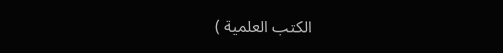الكتب العلمية )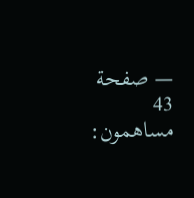— صفحة 43
مساهمون: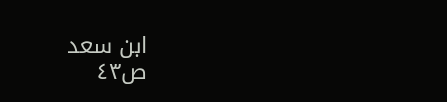ابن سعد
ص٤٣